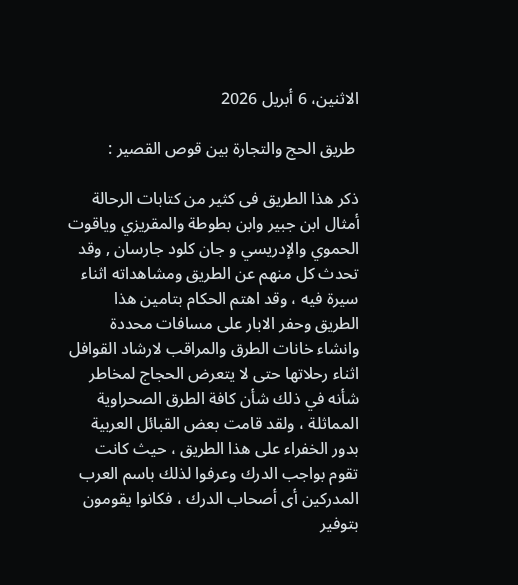الاثنين، 6 أبريل 2026

 طريق الحج والتجارة بين قوص القصير :

ذكر هذا الطريق فى كثير من كتابات الرحالة أمثال ابن جبير وابن بطوطة والمقريزي وياقوت الحموي والإدريسي و جان كلود جارسان , وقد تحدث كل منهم عن الطريق ومشاهداته اثناء سيرة فيه ، وقد اهتم الحكام بتامين هذا الطريق وحفر الابار على مسافات محددة وانشاء خانات الطرق والمراقب لارشاد القوافل اثناء رحلاتها حتى لا يتعرض الحجاج لمخاطر شأنه في ذلك شأن كافة الطرق الصحراوية المماثلة ، ولقد قامت بعض القبائل العربية بدور الخفراء على هذا الطريق ، حيث كانت تقوم بواجب الدرك وعرفوا لذلك باسم العرب المدركين أى أصحاب الدرك ، فكانوا يقومون بتوفير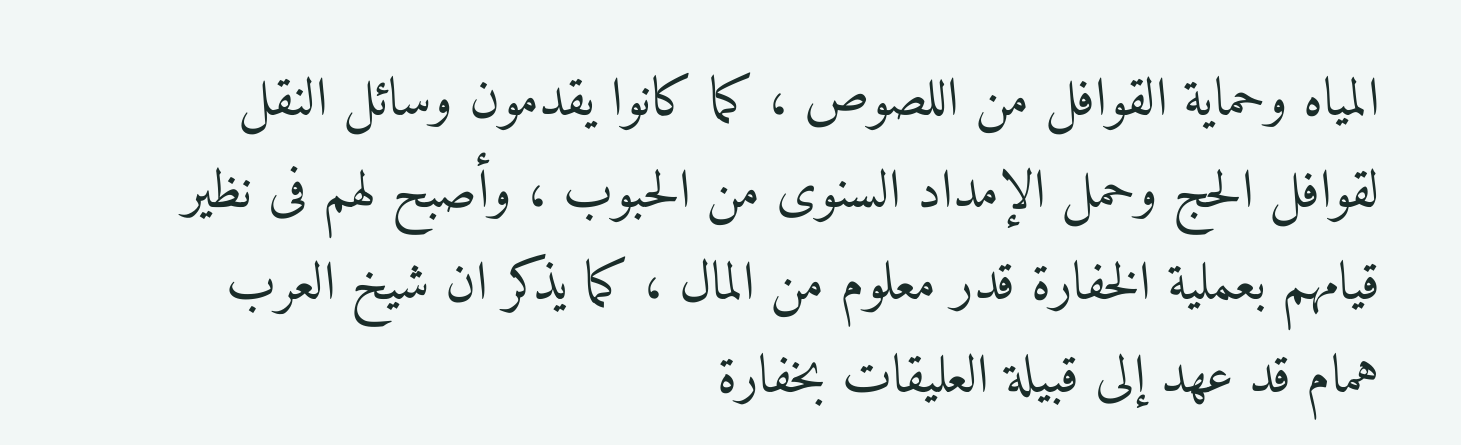المياه وحماية القوافل من اللصوص ، كما كانوا يقدمون وسائل النقل لقوافل الحج وحمل الإمداد السنوى من الحبوب ، وأصبح لهم فى نظير قيامهم بعملية الخفارة قدر معلوم من المال ، كما يذكر ان شيخ العرب همام قد عهد إلى قبيلة العليقات بخفارة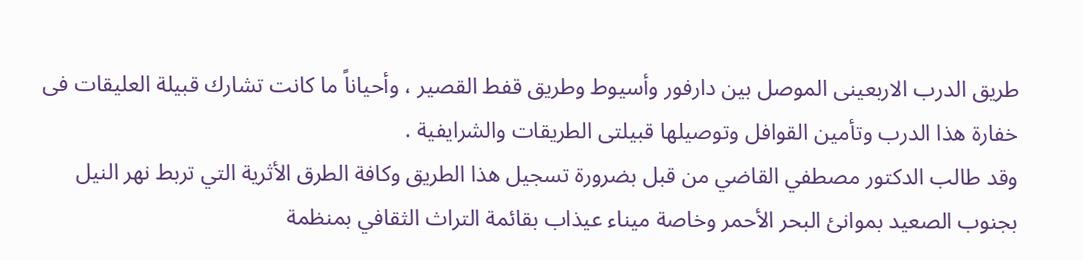طريق الدرب الاربعينى الموصل بين دارفور وأسيوط وطريق قفط القصير ، وأحياناً ما كانت تشارك قبيلة العليقات فى خفارة هذا الدرب وتأمين القوافل وتوصيلها قبيلتى الطريقات والشرايفية .
وقد طالب الدكتور مصطفي القاضي من قبل بضرورة تسجيل هذا الطريق وكافة الطرق الأثرية التي تربط نهر النيل بجنوب الصعيد بموانئ البحر الأحمر وخاصة ميناء عيذاب بقائمة التراث الثقافي بمنظمة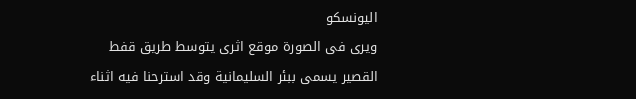اليونسكو
ويرى فى الصورة موقع اثرى يتوسط طريق قفط القصير يسمى ببئر السليمانية وقد استرحنا فيه اثناء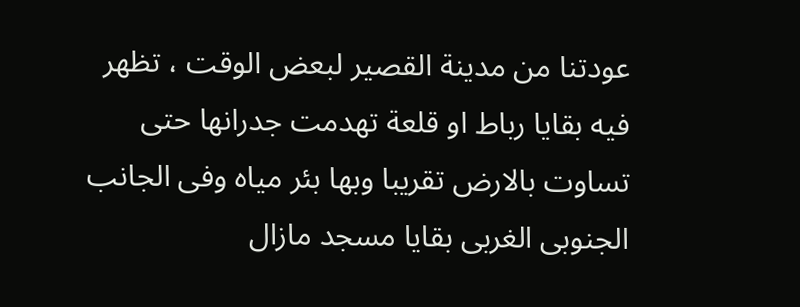عودتنا من مدينة القصير لبعض الوقت ، تظهر فيه بقايا رباط او قلعة تهدمت جدرانها حتى تساوت بالارض تقريبا وبها بئر مياه وفى الجانب الجنوبى الغربى بقايا مسجد مازال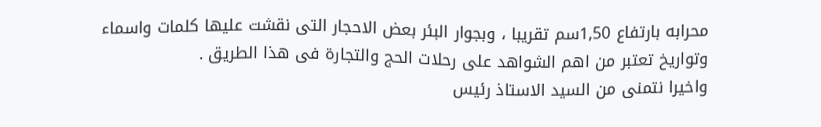محرابه بارتفاع 1,50سم تقريبا ، وبجوار البئر بعض الاحجار التى نقشت عليها كلمات واسماء وتواريخ تعتبر من اهم الشواهد على رحلات الحج والتجارة فى هذا الطريق .
واخيرا نتمنى من السيد الاستاذ رئيس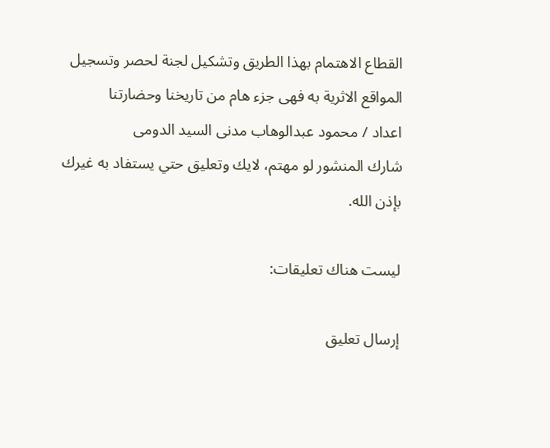القطاع الاهتمام بهذا الطريق وتشكيل لجنة لحصر وتسجيل المواقع الاثرية به فهى جزء هام من تاريخنا وحضارتنا
اعداد / محمود عبدالوهاب مدنى السيد الدومى
شارك المنشور لو مهتم، لايك وتعليق حتي يستفاد به غيرك بإذن الله.

ليست هناك تعليقات:

إرسال تعليق